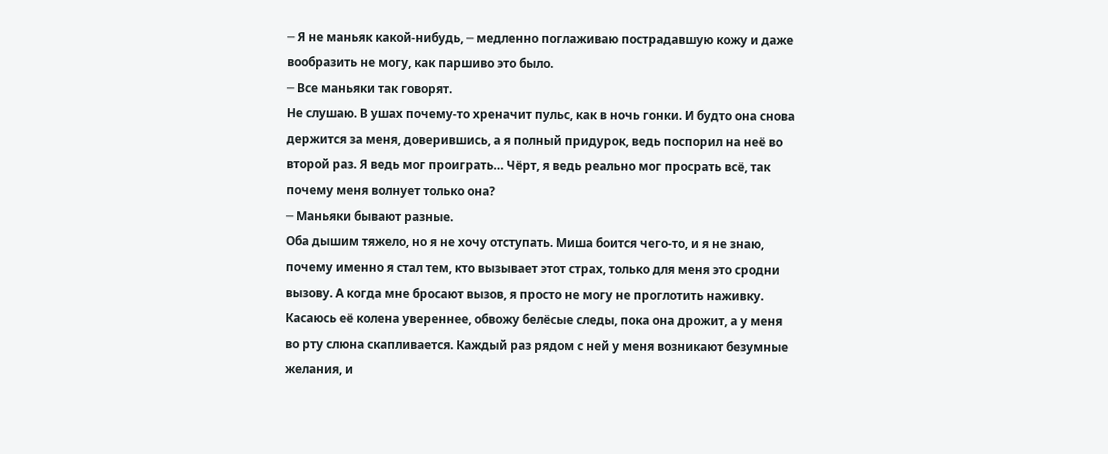─ Я не маньяк какой-нибудь, ─ медленно поглаживаю пострадавшую кожу и даже вообразить не могу, как паршиво это было.
─ Все маньяки так говорят.
Не слушаю. В ушах почему-то хреначит пульс, как в ночь гонки. И будто она снова держится за меня, доверившись, а я полный придурок, ведь поспорил на неё во второй раз. Я ведь мог проиграть… Чёрт, я ведь реально мог просрать всё, так почему меня волнует только она?
─ Маньяки бывают разные.
Оба дышим тяжело, но я не хочу отступать. Миша боится чего-то, и я не знаю, почему именно я стал тем, кто вызывает этот страх, только для меня это сродни вызову. А когда мне бросают вызов, я просто не могу не проглотить наживку.
Касаюсь её колена увереннее, обвожу белёсые следы, пока она дрожит, а у меня во рту слюна скапливается. Каждый раз рядом с ней у меня возникают безумные желания, и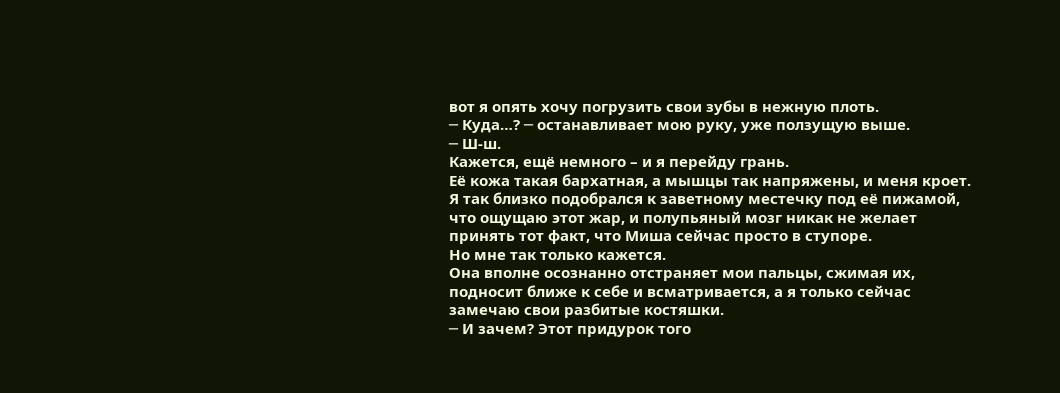вот я опять хочу погрузить свои зубы в нежную плоть.
─ Куда…? ─ останавливает мою руку, уже ползущую выше.
─ Ш-ш.
Кажется, ещё немного – и я перейду грань.
Её кожа такая бархатная, а мышцы так напряжены, и меня кроет. Я так близко подобрался к заветному местечку под её пижамой, что ощущаю этот жар, и полупьяный мозг никак не желает принять тот факт, что Миша сейчас просто в ступоре.
Но мне так только кажется.
Она вполне осознанно отстраняет мои пальцы, сжимая их, подносит ближе к себе и всматривается, а я только сейчас замечаю свои разбитые костяшки.
─ И зачем? Этот придурок того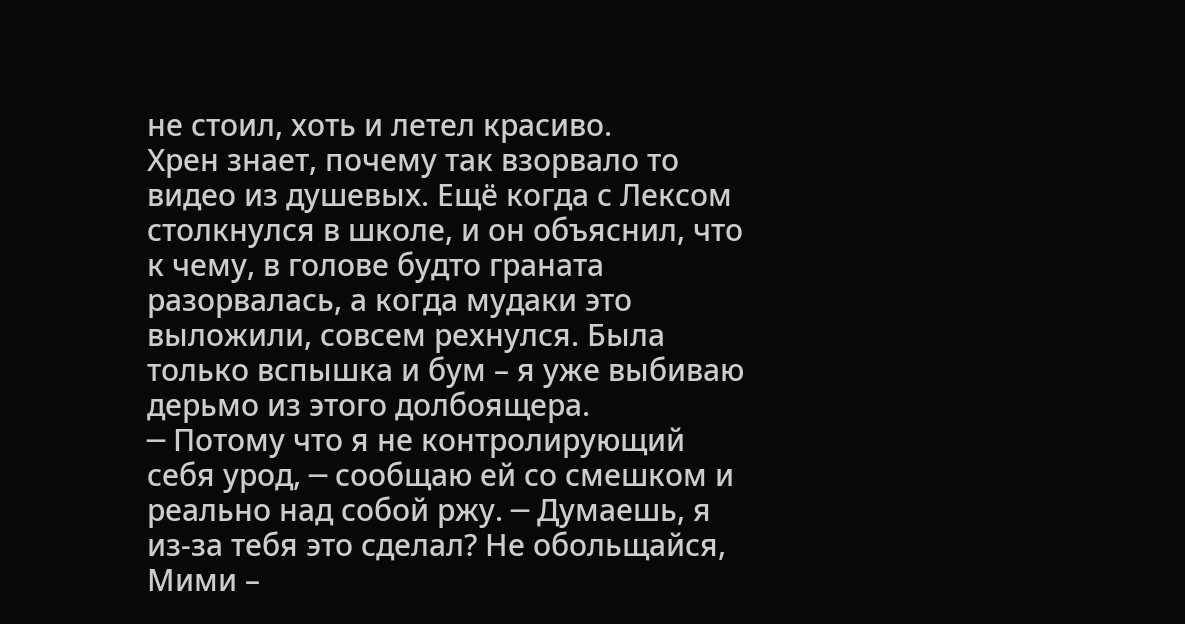не стоил, хоть и летел красиво.
Хрен знает, почему так взорвало то видео из душевых. Ещё когда с Лексом столкнулся в школе, и он объяснил, что к чему, в голове будто граната разорвалась, а когда мудаки это выложили, совсем рехнулся. Была только вспышка и бум – я уже выбиваю дерьмо из этого долбоящера.
─ Потому что я не контролирующий себя урод, ─ сообщаю ей со смешком и реально над собой ржу. ─ Думаешь, я из-за тебя это сделал? Не обольщайся, Мими –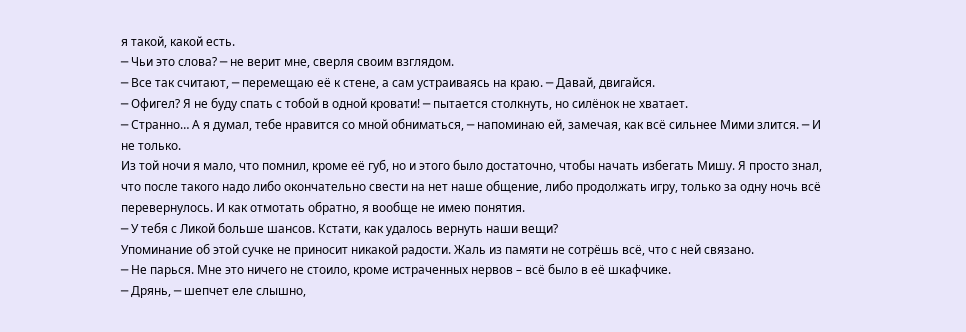я такой, какой есть.
─ Чьи это слова? ─ не верит мне, сверля своим взглядом.
─ Все так считают, ─ перемещаю её к стене, а сам устраиваясь на краю. ─ Давай, двигайся.
─ Офигел? Я не буду спать с тобой в одной кровати! ─ пытается столкнуть, но силёнок не хватает.
─ Странно… А я думал, тебе нравится со мной обниматься, ─ напоминаю ей, замечая, как всё сильнее Мими злится. ─ И не только.
Из той ночи я мало, что помнил, кроме её губ, но и этого было достаточно, чтобы начать избегать Мишу. Я просто знал, что после такого надо либо окончательно свести на нет наше общение, либо продолжать игру, только за одну ночь всё перевернулось. И как отмотать обратно, я вообще не имею понятия.
─ У тебя с Ликой больше шансов. Кстати, как удалось вернуть наши вещи?
Упоминание об этой сучке не приносит никакой радости. Жаль из памяти не сотрёшь всё, что с ней связано.
─ Не парься. Мне это ничего не стоило, кроме истраченных нервов – всё было в её шкафчике.
─ Дрянь, ─ шепчет еле слышно,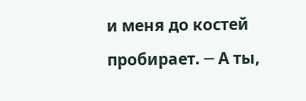и меня до костей пробирает. ─ А ты,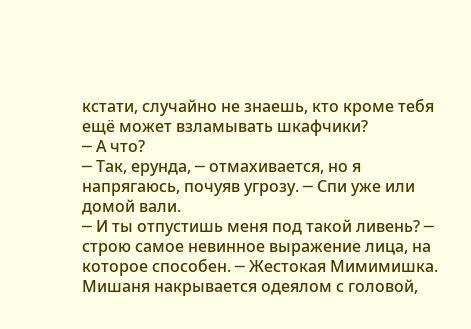кстати, случайно не знаешь, кто кроме тебя ещё может взламывать шкафчики?
─ А что?
─ Так, ерунда, ─ отмахивается, но я напрягаюсь, почуяв угрозу. ─ Спи уже или домой вали.
─ И ты отпустишь меня под такой ливень? ─ строю самое невинное выражение лица, на которое способен. ─ Жестокая Мимимишка.
Мишаня накрывается одеялом с головой,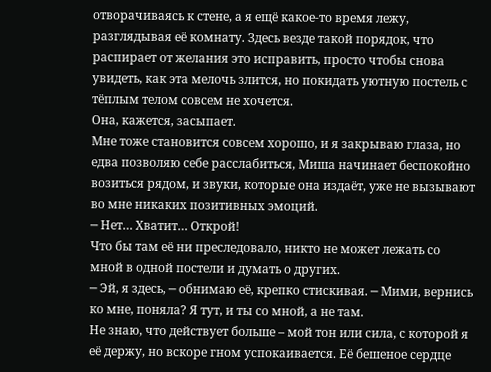отворачиваясь к стене, а я ещё какое-то время лежу, разглядывая её комнату. Здесь везде такой порядок, что распирает от желания это исправить, просто чтобы снова увидеть, как эта мелочь злится, но покидать уютную постель с тёплым телом совсем не хочется.
Она, кажется, засыпает.
Мне тоже становится совсем хорошо, и я закрываю глаза, но едва позволяю себе расслабиться, Миша начинает беспокойно возиться рядом, и звуки, которые она издаёт, уже не вызывают во мне никаких позитивных эмоций.
─ Нет… Хватит… Открой!
Что бы там её ни преследовало, никто не может лежать со мной в одной постели и думать о других.
─ Эй, я здесь, ─ обнимаю её, крепко стискивая. ─ Мими, вернись ко мне, поняла? Я тут, и ты со мной, а не там.
Не знаю, что действует больше – мой тон или сила, с которой я её держу, но вскоре гном успокаивается. Её бешеное сердце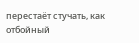перестаёт стучать, как отбойный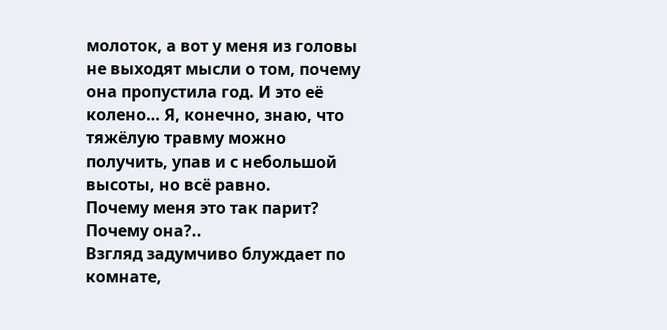молоток, а вот у меня из головы не выходят мысли о том, почему она пропустила год. И это её колено… Я, конечно, знаю, что тяжёлую травму можно получить, упав и с небольшой высоты, но всё равно.
Почему меня это так парит?
Почему она?..
Взгляд задумчиво блуждает по комнате,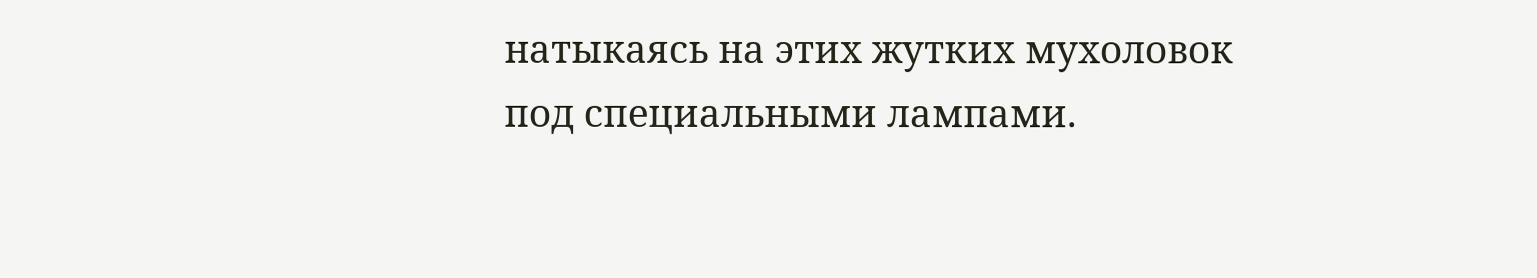натыкаясь на этих жутких мухоловок под специальными лампами.